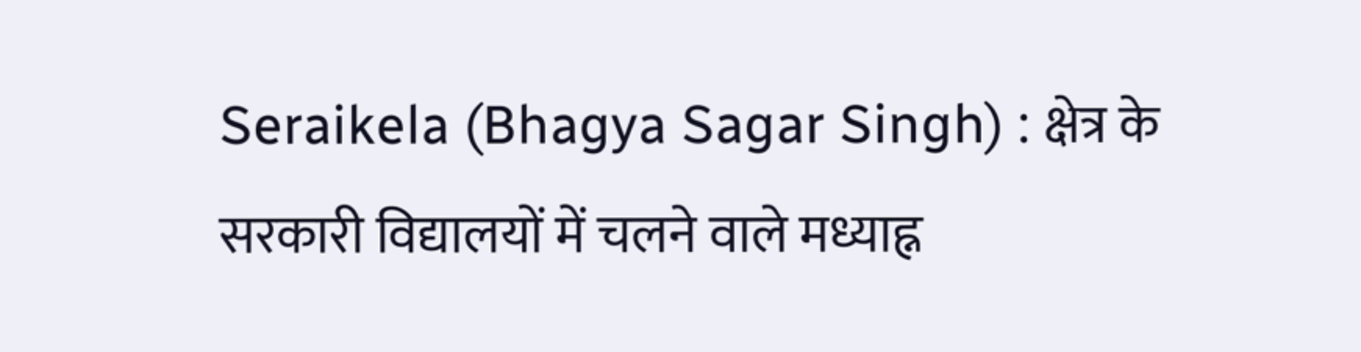Seraikela (Bhagya Sagar Singh) : क्षेत्र के सरकारी विद्यालयों में चलने वाले मध्याह्न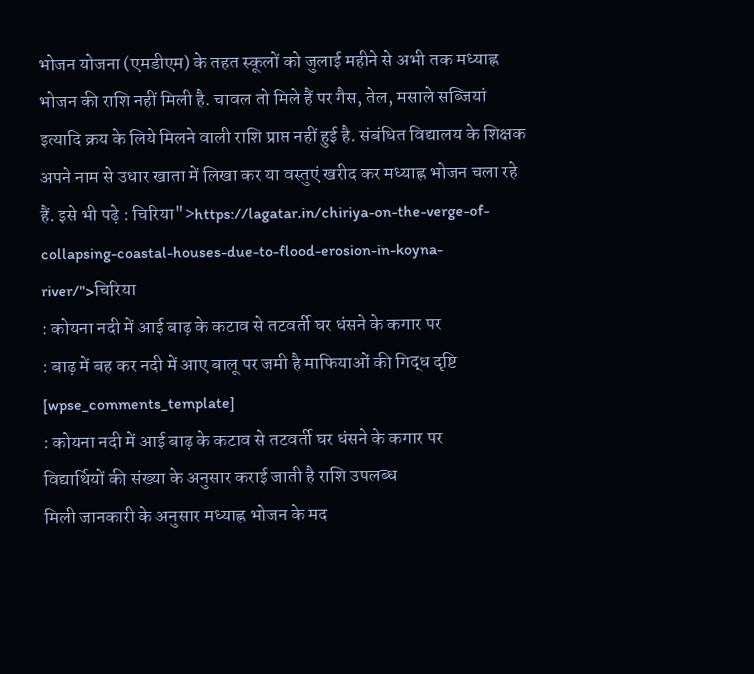भोजन योजना (एमडीएम) के तहत स्कूलों को जुलाई महीने से अभी तक मध्याह्न भोजन की राशि नहीं मिली है. चावल तो मिले हैं पर गैस, तेल, मसाले सब्जियां इत्यादि क्रय के लिये मिलने वाली राशि प्राप्त नहीं हुई है. संबंधित विद्यालय के शिक्षक अपने नाम से उधार खाता में लिखा कर या वस्तुएं खरीद कर मध्याह्न भोजन चला रहे हैं. इसे भी पढ़े : चिरिया">https://lagatar.in/chiriya-on-the-verge-of-collapsing-coastal-houses-due-to-flood-erosion-in-koyna-river/">चिरिया
: कोयना नदी में आई बाढ़ के कटाव से तटवर्ती घर धंसने के कगार पर
: बाढ़ में बह कर नदी में आए बालू पर जमी है माफियाओं की गिद्ध दृष्टि [wpse_comments_template]
: कोयना नदी में आई बाढ़ के कटाव से तटवर्ती घर धंसने के कगार पर
विद्यार्थियों की संख्या के अनुसार कराई जाती है राशि उपलब्ध
मिली जानकारी के अनुसार मध्याह्न भोजन के मद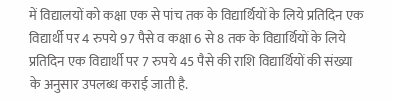में विद्यालयों को कक्षा एक से पांच तक के विद्यार्थियों के लिये प्रतिदिन एक विद्यार्थी पर 4 रुपये 97 पैसे व कक्षा 6 से 8 तक के विद्यार्थियों के लिये प्रतिदिन एक विद्यार्थी पर 7 रुपये 45 पैसे की राशि विद्यार्थियों की संख्या के अनुसार उपलब्ध कराई जाती है.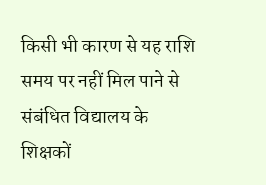किसी भी कारण से यह राशि समय पर नहीं मिल पाने से संबंधित विद्यालय के शिक्षकों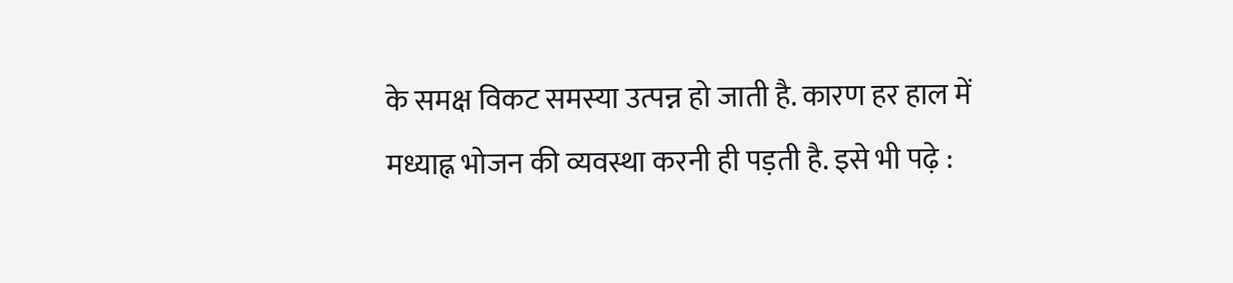के समक्ष विकट समस्या उत्पन्न हो जाती है. कारण हर हाल में मध्याह्न भोजन की व्यवस्था करनी ही पड़ती है. इसे भी पढ़े :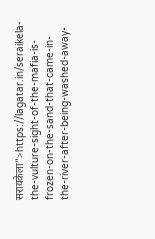सरायकेला">https://lagatar.in/seraikela-the-vulture-sight-of-the-mafia-is-frozen-on-the-sand-that-came-in-the-river-after-being-washed-away-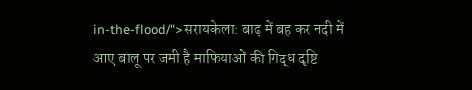in-the-flood/">सरायकेला: बाढ़ में बह कर नदी में आए बालू पर जमी है माफियाओं की गिद्ध दृष्टि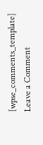[wpse_comments_template]
Leave a Comment